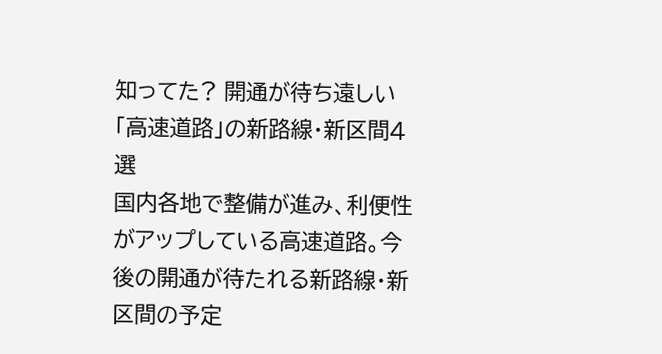知ってた? 開通が待ち遠しい「高速道路」の新路線・新区間4選
国内各地で整備が進み、利便性がアップしている高速道路。今後の開通が待たれる新路線・新区間の予定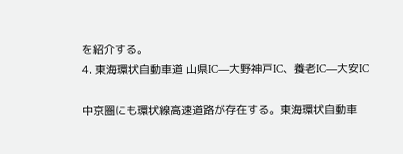を紹介する。
4. 東海環状自動車道 山県IC―大野神戸IC、養老IC―大安IC

中京圏にも環状線高速道路が存在する。東海環状自動車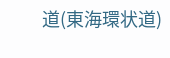道(東海環状道)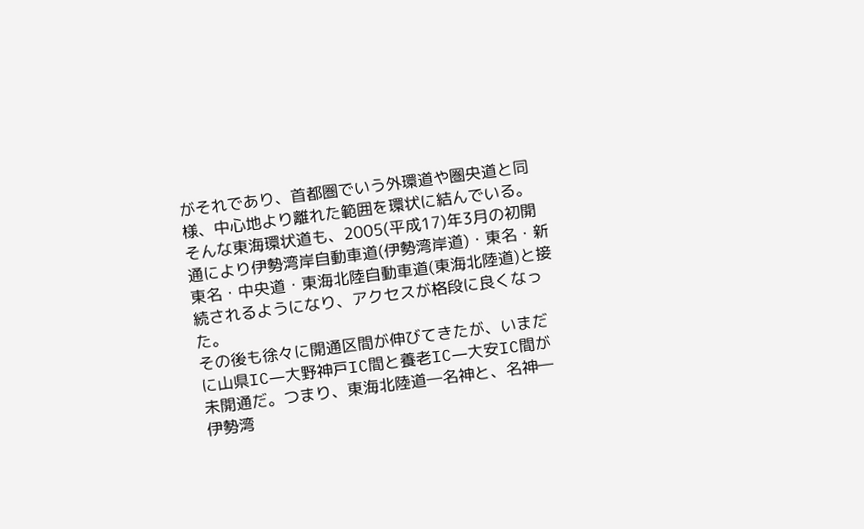がそれであり、首都圏でいう外環道や圏央道と同様、中心地より離れた範囲を環状に結んでいる。
そんな東海環状道も、2005(平成17)年3月の初開通により伊勢湾岸自動車道(伊勢湾岸道)・東名・新東名・中央道・東海北陸自動車道(東海北陸道)と接続されるようになり、アクセスが格段に良くなった。
その後も徐々に開通区間が伸びてきたが、いまだに山県IC―大野神戸IC間と養老IC―大安IC間が未開通だ。つまり、東海北陸道―名神と、名神―伊勢湾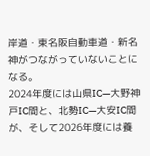岸道・東名阪自動車道・新名神がつながっていないことになる。
2024年度には山県IC―大野神戸IC間と、北勢IC―大安IC間が、そして2026年度には養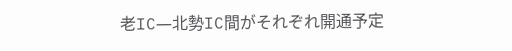老IC―北勢IC間がそれぞれ開通予定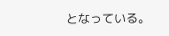となっている。